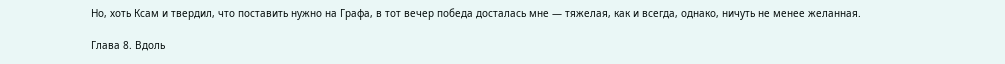Но, хоть Ксам и твердил, что поставить нужно на Графа, в тот вечер победа досталась мне — тяжелая, как и всегда, однако, ничуть не менее желанная.

Глава 8. Вдоль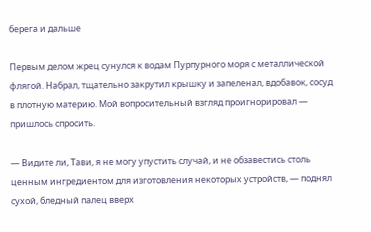берега и дальше

Первым делом жрец сунулся к водам Пурпурного моря с металлической флягой. Набрал, тщательно закрутил крышку и запеленал, вдобавок, сосуд в плотную материю. Мой вопросительный взгляд проигнорировал — пришлось спросить.

— Видите ли, Тави, я не могу упустить случай, и не обзавестись столь ценным ингредиентом для изготовления некоторых устройств, — поднял сухой, бледный палец вверх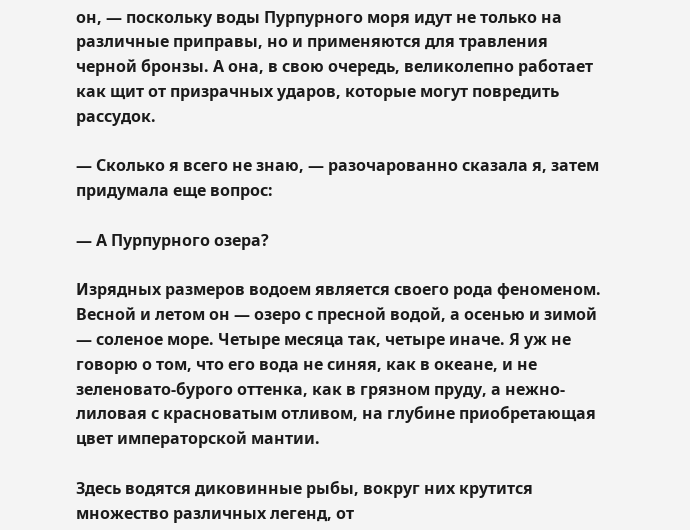он, — поскольку воды Пурпурного моря идут не только на различные приправы, но и применяются для травления черной бронзы. А она, в свою очередь, великолепно работает как щит от призрачных ударов, которые могут повредить рассудок.

— Сколько я всего не знаю, — разочарованно сказала я, затем придумала еще вопрос:

— А Пурпурного озера?

Изрядных размеров водоем является своего рода феноменом. Весной и летом он — озеро с пресной водой, а осенью и зимой — соленое море. Четыре месяца так, четыре иначе. Я уж не говорю о том, что его вода не синяя, как в океане, и не зеленовато-бурого оттенка, как в грязном пруду, а нежно-лиловая с красноватым отливом, на глубине приобретающая цвет императорской мантии.

Здесь водятся диковинные рыбы, вокруг них крутится множество различных легенд, от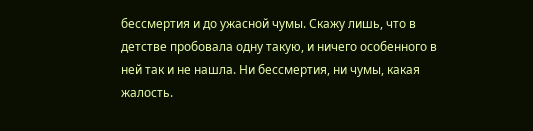бессмертия и до ужасной чумы. Скажу лишь, что в детстве пробовала одну такую, и ничего особенного в ней так и не нашла. Ни бессмертия, ни чумы, какая жалость.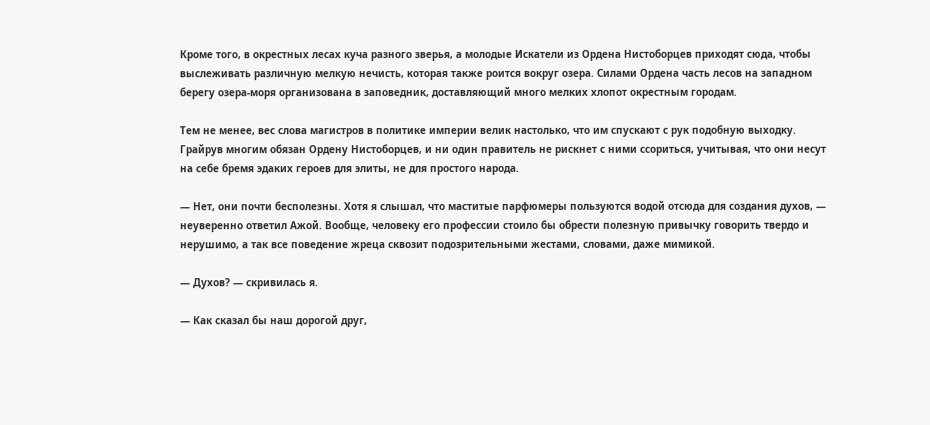Кроме того, в окрестных лесах куча разного зверья, а молодые Искатели из Ордена Нистоборцев приходят сюда, чтобы выслеживать различную мелкую нечисть, которая также роится вокруг озера. Силами Ордена часть лесов на западном берегу озера-моря организована в заповедник, доставляющий много мелких хлопот окрестным городам.

Тем не менее, вес слова магистров в политике империи велик настолько, что им спускают с рук подобную выходку. Грайрув многим обязан Ордену Нистоборцев, и ни один правитель не рискнет с ними ссориться, учитывая, что они несут на себе бремя эдаких героев для элиты, не для простого народа.

— Нет, они почти бесполезны. Хотя я слышал, что маститые парфюмеры пользуются водой отсюда для создания духов, — неуверенно ответил Ажой. Вообще, человеку его профессии стоило бы обрести полезную привычку говорить твердо и нерушимо, а так все поведение жреца сквозит подозрительными жестами, словами, даже мимикой.

— Духов? — скривилась я.

— Как сказал бы наш дорогой друг,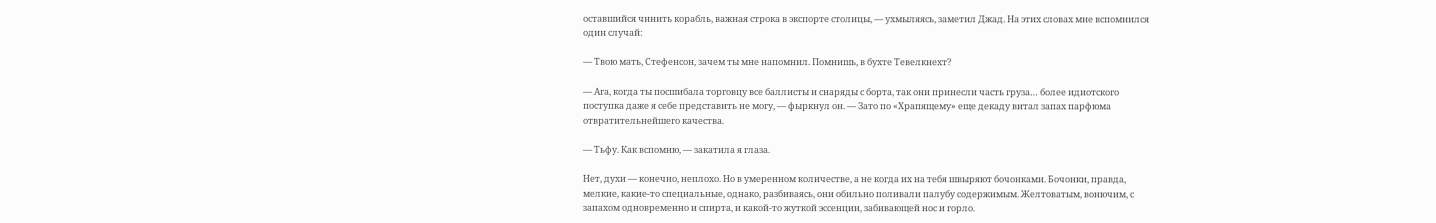оставшийся чинить корабль, важная строка в экспорте столицы, — ухмыляясь, заметил Джад. На этих словах мне вспомнился один случай:

— Твою мать, Стефенсон, зачем ты мне напомнил. Помнишь, в бухте Тевелкнехт?

— Ага, когда ты посшибала торговцу все баллисты и снаряды с борта, так они принесли часть груза… более идиотского поступка даже я себе представить не могу, — фыркнул он. — Зато по «Храпящему» еще декаду витал запах парфюма отвратительнейшего качества.

— Тьфу. Как вспомню, — закатила я глаза.

Нет, духи — конечно, неплохо. Но в умеренном количестве, а не когда их на тебя швыряют бочонками. Бочонки, правда, мелкие, какие-то специальные, однако, разбиваясь, они обильно поливали палубу содержимым. Желтоватым, вонючим, с запахом одновременно и спирта, и какой-то жуткой эссенции, забивающей нос и горло.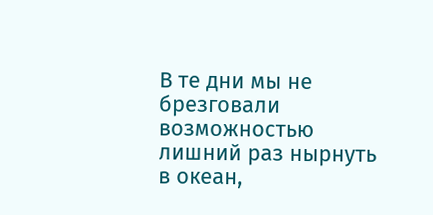В те дни мы не брезговали возможностью лишний раз нырнуть в океан,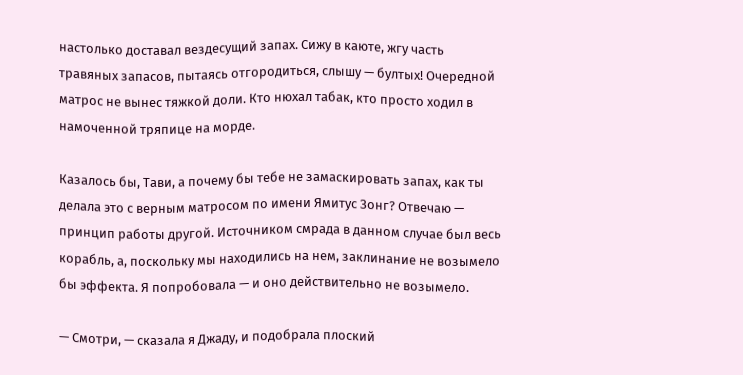настолько доставал вездесущий запах. Сижу в каюте, жгу часть травяных запасов, пытаясь отгородиться, слышу — бултых! Очередной матрос не вынес тяжкой доли. Кто нюхал табак, кто просто ходил в намоченной тряпице на морде.

Казалось бы, Тави, а почему бы тебе не замаскировать запах, как ты делала это с верным матросом по имени Ямитус Зонг? Отвечаю — принцип работы другой. Источником смрада в данном случае был весь корабль, а, поскольку мы находились на нем, заклинание не возымело бы эффекта. Я попробовала — и оно действительно не возымело.

— Смотри, — сказала я Джаду, и подобрала плоский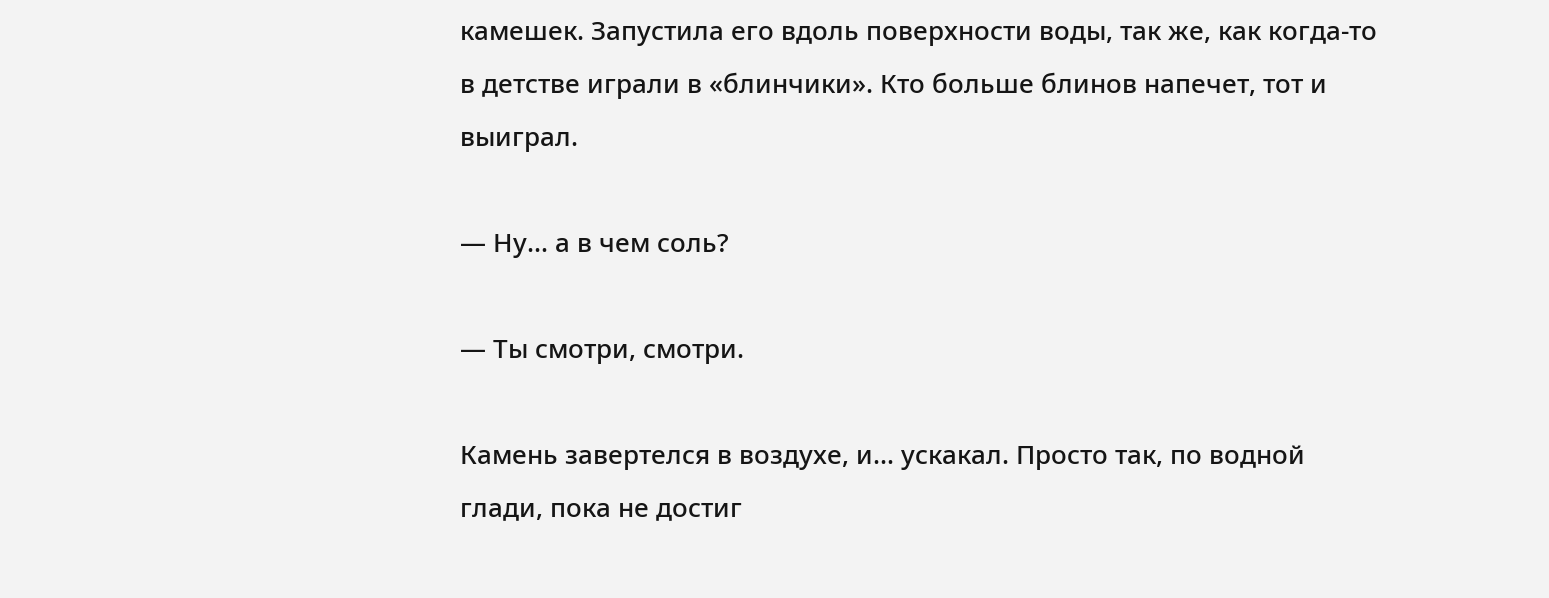камешек. Запустила его вдоль поверхности воды, так же, как когда-то в детстве играли в «блинчики». Кто больше блинов напечет, тот и выиграл.

— Ну… а в чем соль?

— Ты смотри, смотри.

Камень завертелся в воздухе, и… ускакал. Просто так, по водной глади, пока не достиг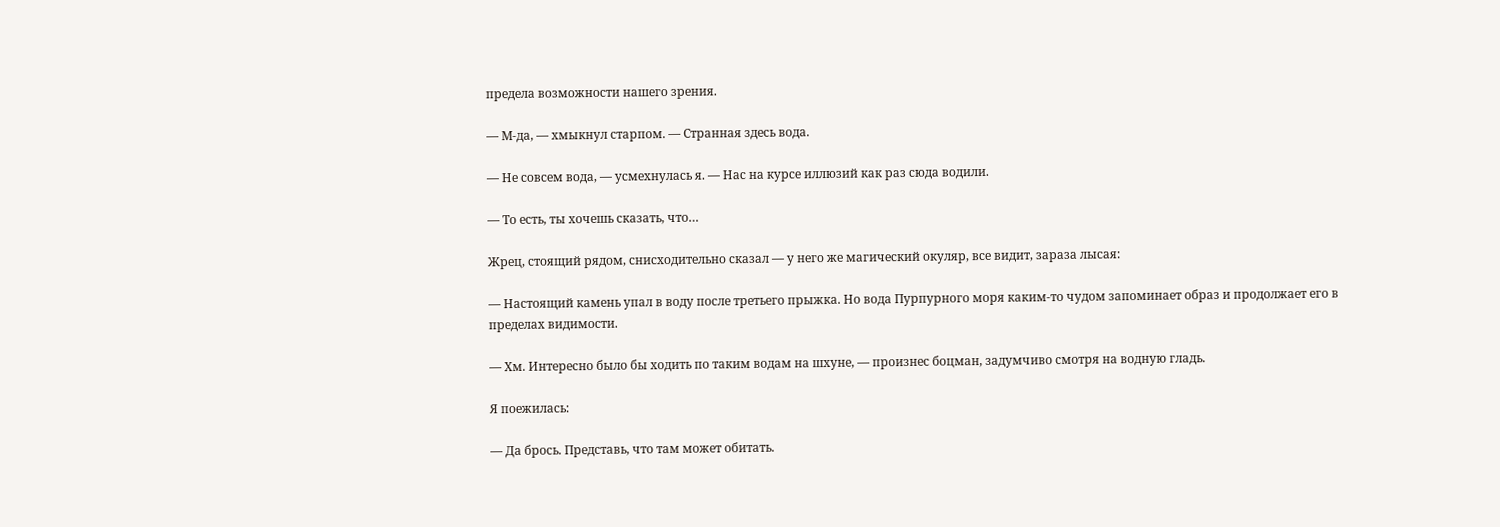предела возможности нашего зрения.

— М-да, — хмыкнул старпом. — Странная здесь вода.

— Не совсем вода, — усмехнулась я. — Нас на курсе иллюзий как раз сюда водили.

— То есть, ты хочешь сказать, что…

Жрец, стоящий рядом, снисходительно сказал — у него же магический окуляр, все видит, зараза лысая:

— Настоящий камень упал в воду после третьего прыжка. Но вода Пурпурного моря каким-то чудом запоминает образ и продолжает его в пределах видимости.

— Хм. Интересно было бы ходить по таким водам на шхуне, — произнес боцман, задумчиво смотря на водную гладь.

Я поежилась:

— Да брось. Представь, что там может обитать.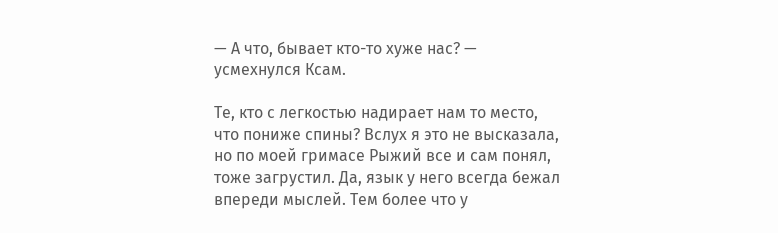— А что, бывает кто-то хуже нас? — усмехнулся Ксам.

Те, кто с легкостью надирает нам то место, что пониже спины? Вслух я это не высказала, но по моей гримасе Рыжий все и сам понял, тоже загрустил. Да, язык у него всегда бежал впереди мыслей. Тем более что у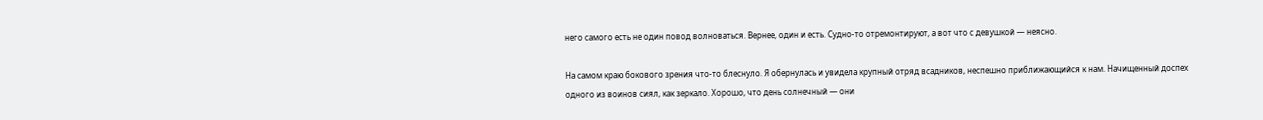него самого есть не один повод волноваться. Вернее, один и есть. Судно-то отремонтируют, а вот что с девушкой — неясно.

На самом краю бокового зрения что-то блеснуло. Я обернулась и увидела крупный отряд всадников, неспешно приближающийся к нам. Начищенный доспех одного из воинов сиял, как зеркало. Хорошо, что день солнечный — они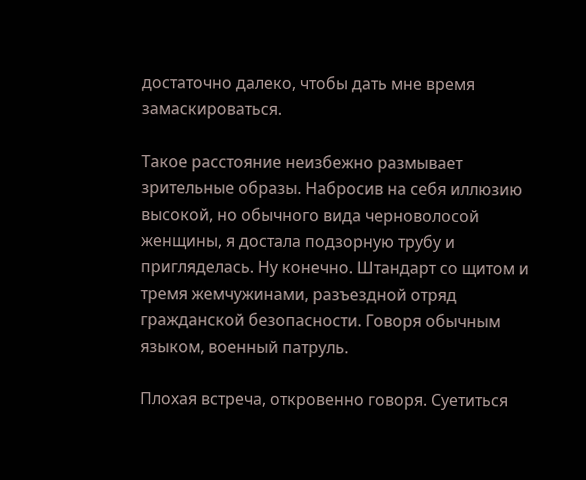достаточно далеко, чтобы дать мне время замаскироваться.

Такое расстояние неизбежно размывает зрительные образы. Набросив на себя иллюзию высокой, но обычного вида черноволосой женщины, я достала подзорную трубу и пригляделась. Ну конечно. Штандарт со щитом и тремя жемчужинами, разъездной отряд гражданской безопасности. Говоря обычным языком, военный патруль.

Плохая встреча, откровенно говоря. Суетиться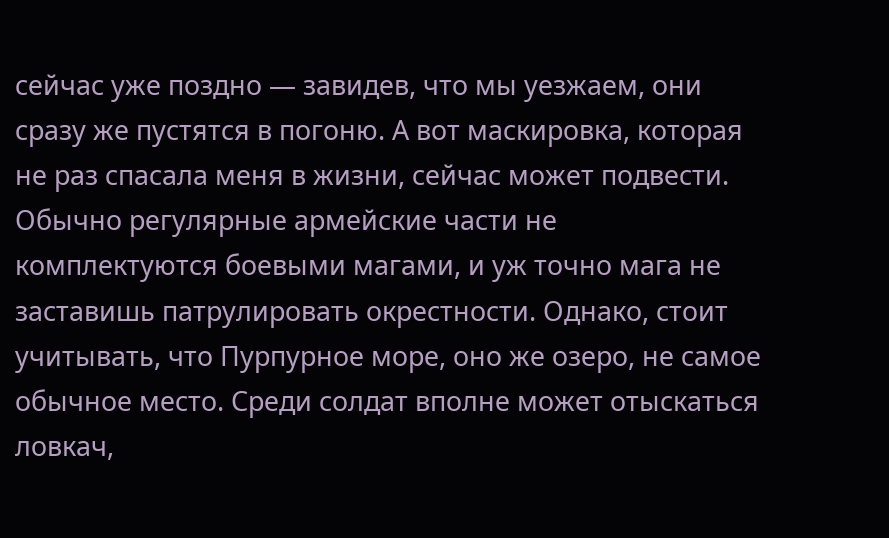сейчас уже поздно — завидев, что мы уезжаем, они сразу же пустятся в погоню. А вот маскировка, которая не раз спасала меня в жизни, сейчас может подвести. Обычно регулярные армейские части не комплектуются боевыми магами, и уж точно мага не заставишь патрулировать окрестности. Однако, стоит учитывать, что Пурпурное море, оно же озеро, не самое обычное место. Среди солдат вполне может отыскаться ловкач,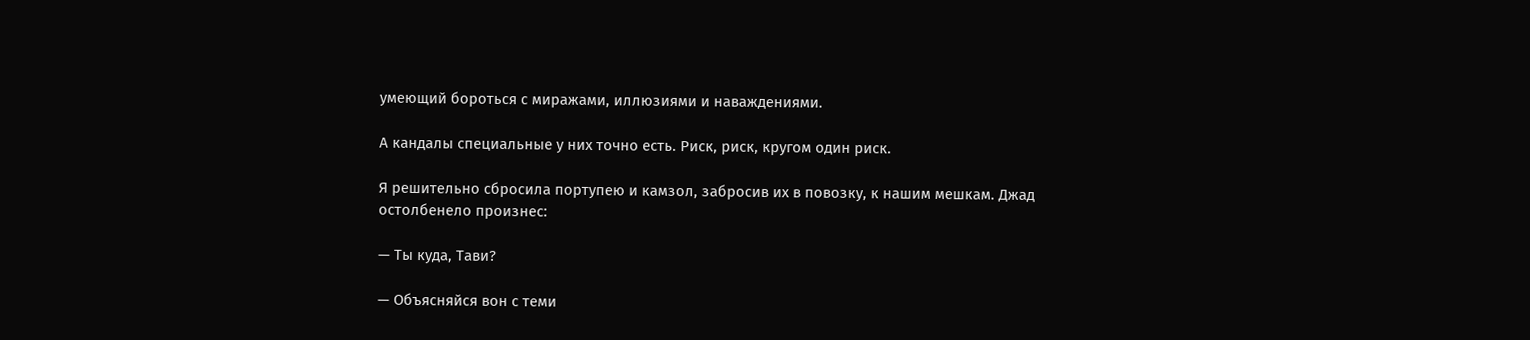умеющий бороться с миражами, иллюзиями и наваждениями.

А кандалы специальные у них точно есть. Риск, риск, кругом один риск.

Я решительно сбросила портупею и камзол, забросив их в повозку, к нашим мешкам. Джад остолбенело произнес:

— Ты куда, Тави?

— Объясняйся вон с теми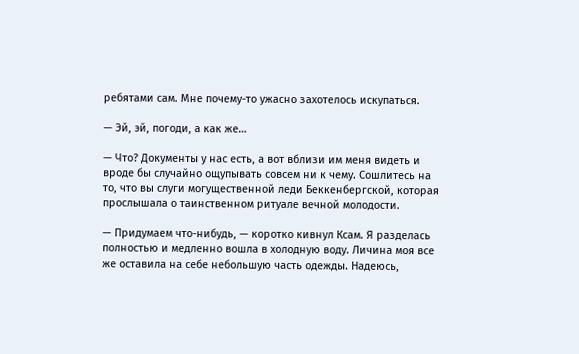ребятами сам. Мне почему-то ужасно захотелось искупаться.

— Эй, эй, погоди, а как же…

— Что? Документы у нас есть, а вот вблизи им меня видеть и вроде бы случайно ощупывать совсем ни к чему. Сошлитесь на то, что вы слуги могущественной леди Беккенбергской, которая прослышала о таинственном ритуале вечной молодости.

— Придумаем что-нибудь, — коротко кивнул Ксам. Я разделась полностью и медленно вошла в холодную воду. Личина моя все же оставила на себе небольшую часть одежды. Надеюсь,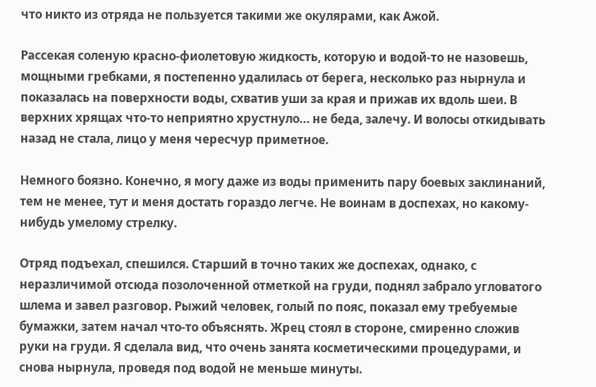что никто из отряда не пользуется такими же окулярами, как Ажой.

Рассекая соленую красно-фиолетовую жидкость, которую и водой-то не назовешь, мощными гребками, я постепенно удалилась от берега, несколько раз нырнула и показалась на поверхности воды, схватив уши за края и прижав их вдоль шеи. В верхних хрящах что-то неприятно хрустнуло… не беда, залечу. И волосы откидывать назад не стала, лицо у меня чересчур приметное.

Немного боязно. Конечно, я могу даже из воды применить пару боевых заклинаний, тем не менее, тут и меня достать гораздо легче. Не воинам в доспехах, но какому-нибудь умелому стрелку.

Отряд подъехал, спешился. Старший в точно таких же доспехах, однако, с неразличимой отсюда позолоченной отметкой на груди, поднял забрало угловатого шлема и завел разговор. Рыжий человек, голый по пояс, показал ему требуемые бумажки, затем начал что-то объяснять. Жрец стоял в стороне, смиренно сложив руки на груди. Я сделала вид, что очень занята косметическими процедурами, и снова нырнула, проведя под водой не меньше минуты.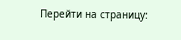Перейти на страницу: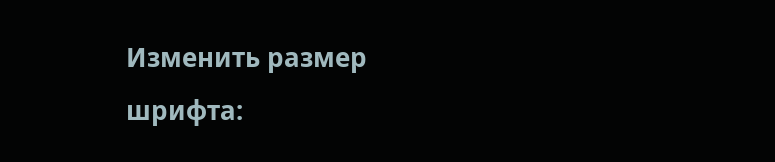Изменить размер шрифта: